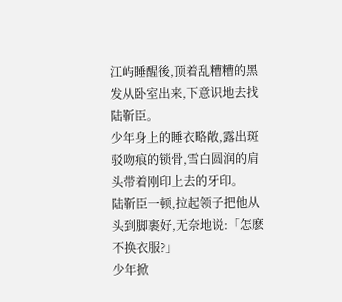江屿睡醒後,顶着乱糟糟的黑发从卧室出来,下意识地去找陆靳臣。
少年身上的睡衣略敞,露出斑驳吻痕的锁骨,雪白圆润的肩头带着刚印上去的牙印。
陆靳臣一顿,拉起领子把他从头到脚裹好,无奈地说:「怎麽不换衣服?」
少年掀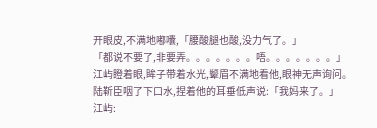开眼皮,不满地嘟囔,「腰酸腿也酸,没力气了。」
「都说不要了,非要弄。。。。。。。唔。。。。。。。」
江屿瞪着眼,眸子带着水光,颦眉不满地看他,眼神无声询问。
陆靳臣咽了下口水,捏着他的耳垂低声说:「我妈来了。」
江屿: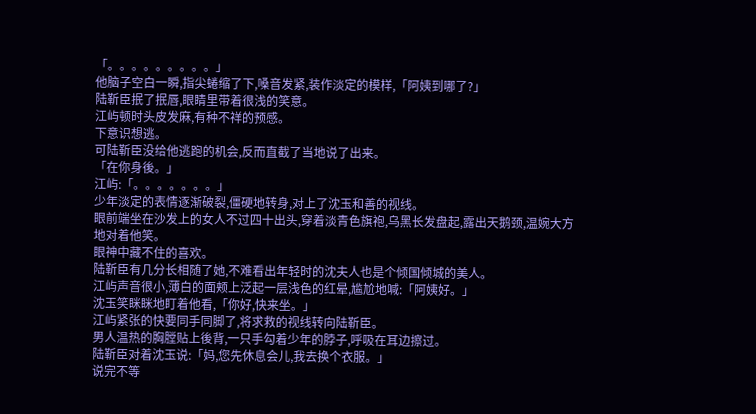「。。。。。。。。。」
他脑子空白一瞬,指尖蜷缩了下,嗓音发紧,装作淡定的模样,「阿姨到哪了?」
陆靳臣抿了抿唇,眼睛里带着很浅的笑意。
江屿顿时头皮发麻,有种不祥的预感。
下意识想逃。
可陆靳臣没给他逃跑的机会,反而直截了当地说了出来。
「在你身後。」
江屿:「。。。。。。。」
少年淡定的表情逐渐破裂,僵硬地转身,对上了沈玉和善的视线。
眼前端坐在沙发上的女人不过四十出头,穿着淡青色旗袍,乌黑长发盘起,露出天鹅颈,温婉大方地对着他笑。
眼神中藏不住的喜欢。
陆靳臣有几分长相随了她,不难看出年轻时的沈夫人也是个倾国倾城的美人。
江屿声音很小,薄白的面颊上泛起一层浅色的红晕,尴尬地喊:「阿姨好。」
沈玉笑眯眯地盯着他看,「你好,快来坐。」
江屿紧张的快要同手同脚了,将求救的视线转向陆靳臣。
男人温热的胸膛贴上後背,一只手勾着少年的脖子,呼吸在耳边擦过。
陆靳臣对着沈玉说:「妈,您先休息会儿,我去换个衣服。」
说完不等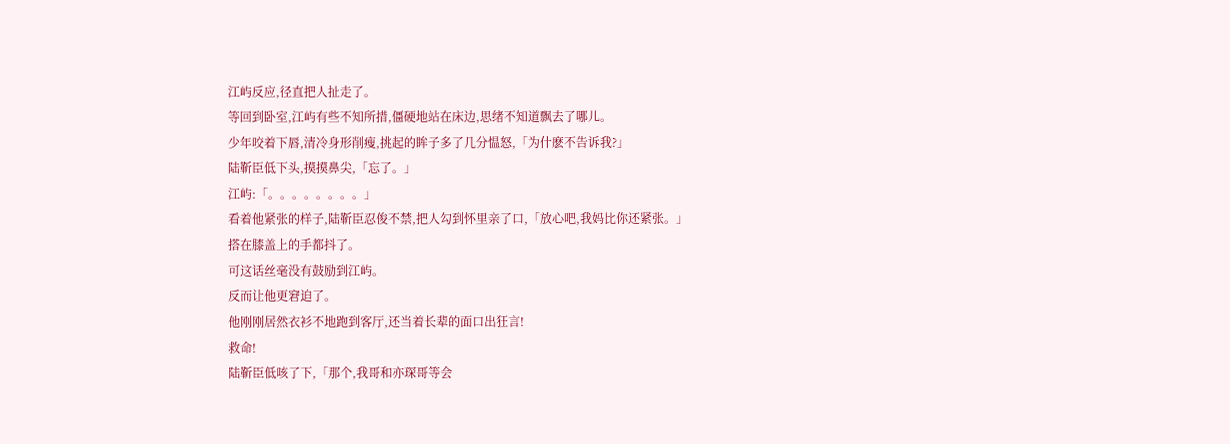江屿反应,径直把人扯走了。
等回到卧室,江屿有些不知所措,僵硬地站在床边,思绪不知道飘去了哪儿。
少年咬着下唇,清冷身形削瘦,挑起的眸子多了几分愠怒,「为什麽不告诉我?」
陆靳臣低下头,摸摸鼻尖,「忘了。」
江屿:「。。。。。。。。」
看着他紧张的样子,陆靳臣忍俊不禁,把人勾到怀里亲了口,「放心吧,我妈比你还紧张。」
搭在膝盖上的手都抖了。
可这话丝毫没有鼓励到江屿。
反而让他更窘迫了。
他刚刚居然衣衫不地跑到客厅,还当着长辈的面口出狂言!
救命!
陆靳臣低咳了下,「那个,我哥和亦琛哥等会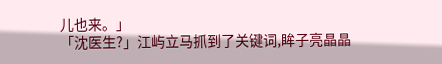儿也来。」
「沈医生?」江屿立马抓到了关键词,眸子亮晶晶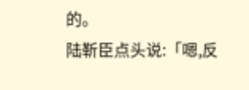的。
陆靳臣点头说:「嗯,反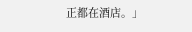正都在酒店。」